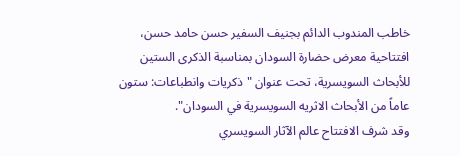خاطب المندوب الدائم بجنيف السفير حسن حامد حسن، افتتاحية معرض حضارة السودان بمناسبة الذكرى الستين للأبحاث السويسرية، تحت عنوان "ذكريات وانطباعات: ستون عاماً من الأبحاث الاثريه السويسرية في السودان".
وقد شرف الافتتاح عالم الآثار السويسري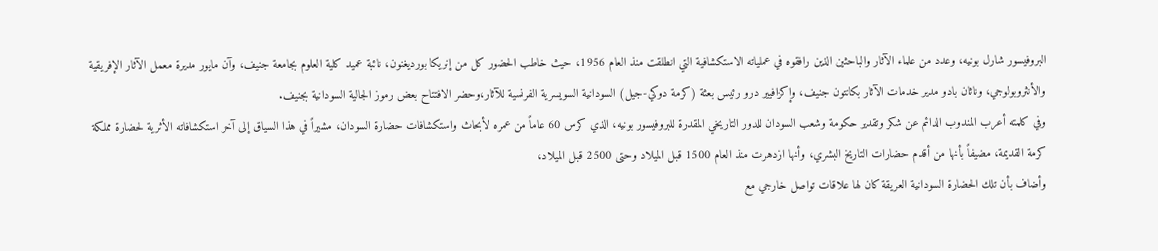البروفيسور شارل بونيه، وعدد من علماء الآثار والباحثين الذين رافقوه في عملياته الاستكشافية التي انطلقت منذ العام 1956، حيث خاطب الحضور كل من إنريكا بورديغنون، نائبة عميد كلية العلوم بجامعة جنيف، وآن مايور مديرة معمل الآثار الإفريقية والأنثروبولوجي، وناثان بادو مدير خدمات الآثار بكانتون جنيف، وإكزافيير درو رئيس بعثة (كرمة دوكي-جيل) السودانية السويسرية الفرنسية للآثار،وحضر الافتتاح بعض رموز الجالية السودانية بجنيف.
وفي كلمته أعرب المندوب الدائم عن شكر وتقدير حكومة وشعب السودان للدور التاريخي المقدرة للبروفيسور بونيه، الذي كرس 60 عاماً من عمره لأبحاث واستكشافات حضارة السودان، مشيراً في هذا السياق إلى آخر استكشافاته الأثرية لحضارة مملكة كرمة القديمة، مضيفاً بأنها من أقدم حضارات التاريخ البشري، وأنها ازدهرت منذ العام 1500 قبل الميلاد وحتى 2500 قبل الميلاد،
وأضاف بأن تلك الحضارة السودانية العريقة كان لها علاقات تواصل خارجي مع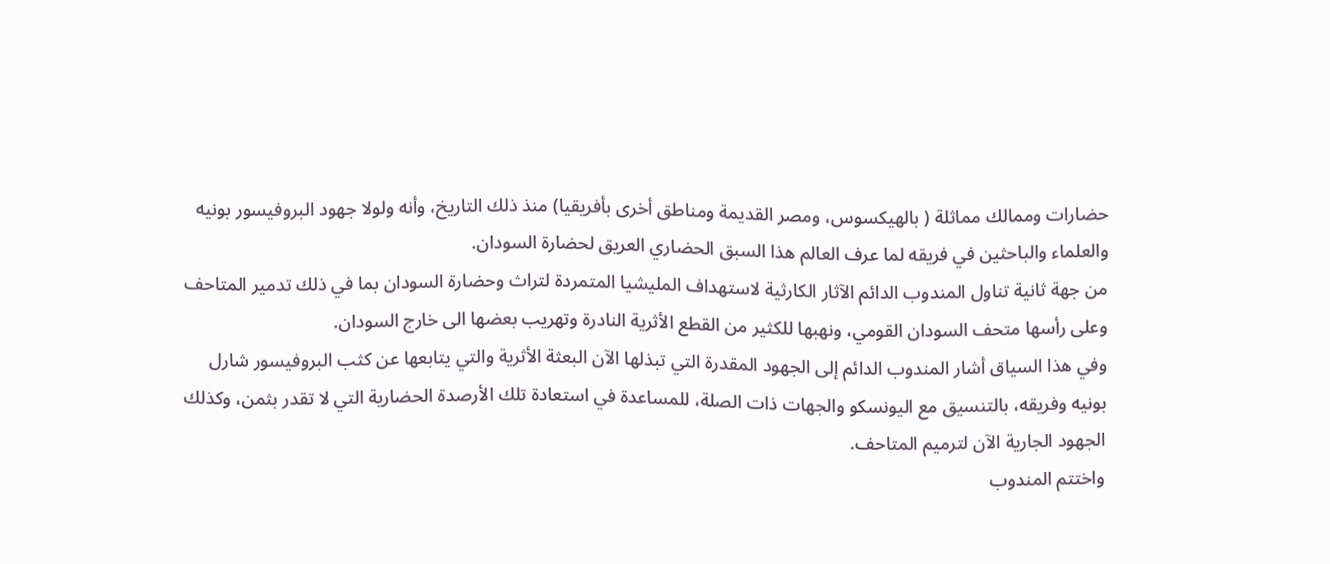حضارات وممالك مماثلة ( بالهيكسوس، ومصر القديمة ومناطق أخرى بأفريقيا) منذ ذلك التاريخ، وأنه ولولا جهود البروفيسور بونيه والعلماء والباحثين في فريقه لما عرف العالم هذا السبق الحضاري العريق لحضارة السودان.
من جهة ثانية تناول المندوب الدائم الآثار الكارثية لاستهداف المليشيا المتمردة لتراث وحضارة السودان بما في ذلك تدمير المتاحف وعلى رأسها متحف السودان القومي، ونهبها للكثير من القطع الأثرية النادرة وتهريب بعضها الى خارج السودان.
وفي هذا السياق أشار المندوب الدائم إلى الجهود المقدرة التي تبذلها الآن البعثة الأثرية والتي يتابعها عن كثب البروفيسور شارل بونيه وفريقه، بالتنسيق مع اليونسكو والجهات ذات الصلة، للمساعدة في استعادة تلك الأرصدة الحضارية التي لا تقدر بثمن، وكذلك الجهود الجارية الآن لترميم المتاحف.
واختتم المندوب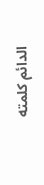الدائم كلمته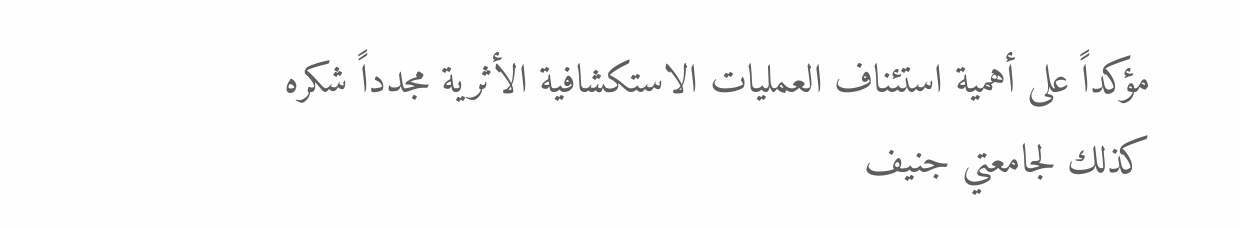مؤكداً على أهمية استئناف العمليات الاستكشافية الأثرية مجدداً شكره كذلك لجامعتي جنيف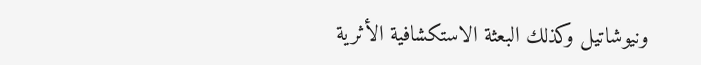ونيوشاتيل وكذلك البعثة الاستكشافية الأثرية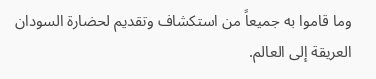وما قاموا به جميعاً من استكشاف وتقديم لحضارة السودان العريقة إلى العالم.